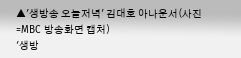▲'생방송 오늘저녁' 김대호 아나운서(사진=MBC 방송화면 캡처)
'생방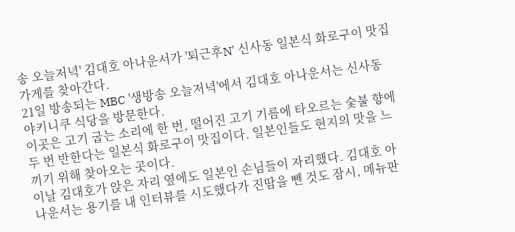송 오늘저녁' 김대호 아나운서가 '퇴근후N' 신사동 일본식 화로구이 맛집 가게를 찾아간다.
21일 방송되는 MBC '생방송 오늘저녁'에서 김대호 아나운서는 신사동 야키니쿠 식당을 방문한다.
이곳은 고기 굽는 소리에 한 번, 떨어진 고기 기름에 타오르는 숯불 향에 두 번 반한다는 일본식 화로구이 맛집이다. 일본인들도 현지의 맛을 느끼기 위해 찾아오는 곳이다.
이날 김대호가 앉은 자리 옆에도 일본인 손님들이 자리했다. 김대호 아나운서는 용기를 내 인터뷰를 시도했다가 진땀을 뺀 것도 잠시, 메뉴판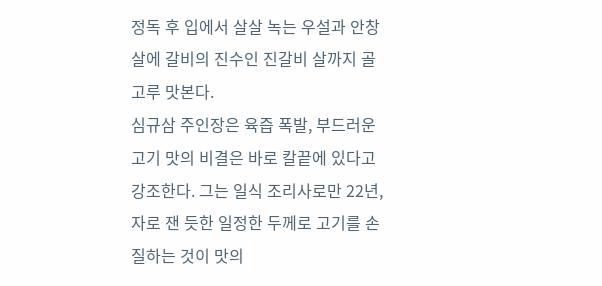정독 후 입에서 살살 녹는 우설과 안창살에 갈비의 진수인 진갈비 살까지 골고루 맛본다.
심규삼 주인장은 육즙 폭발, 부드러운 고기 맛의 비결은 바로 칼끝에 있다고 강조한다. 그는 일식 조리사로만 22년, 자로 잰 듯한 일정한 두께로 고기를 손질하는 것이 맛의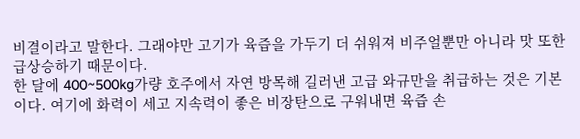비결이라고 말한다. 그래야만 고기가 육즙을 가두기 더 쉬워져 비주얼뿐만 아니라 맛 또한 급상승하기 때문이다.
한 달에 400~500kg가량 호주에서 자연 방목해 길러낸 고급 와규만을 취급하는 것은 기본이다. 여기에 화력이 세고 지속력이 좋은 비장탄으로 구워내면 육즙 손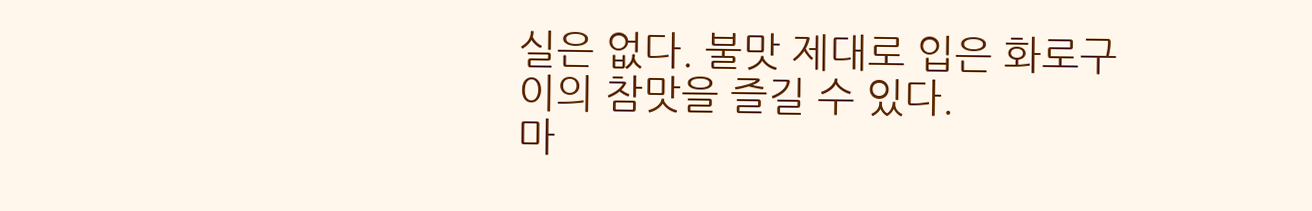실은 없다. 불맛 제대로 입은 화로구이의 참맛을 즐길 수 있다.
마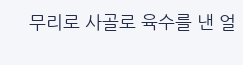무리로 사골로 육수를 낸 얼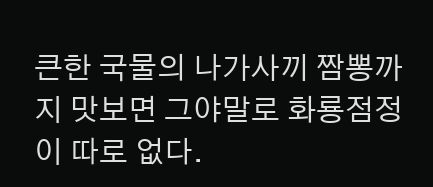큰한 국물의 나가사끼 짬뽕까지 맛보면 그야말로 화룡점정이 따로 없다.